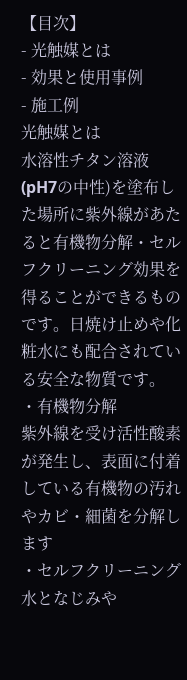【目次】
- 光触媒とは
- 効果と使用事例
- 施工例
光触媒とは
水溶性チタン溶液(pH7の中性)を塗布した場所に紫外線があたると有機物分解・セルフクリーニング効果を得ることができるものです。日焼け止めや化粧水にも配合されている安全な物質です。
・有機物分解
紫外線を受け活性酸素が発生し、表面に付着している有機物の汚れやカビ・細菌を分解します
・セルフクリーニング
水となじみや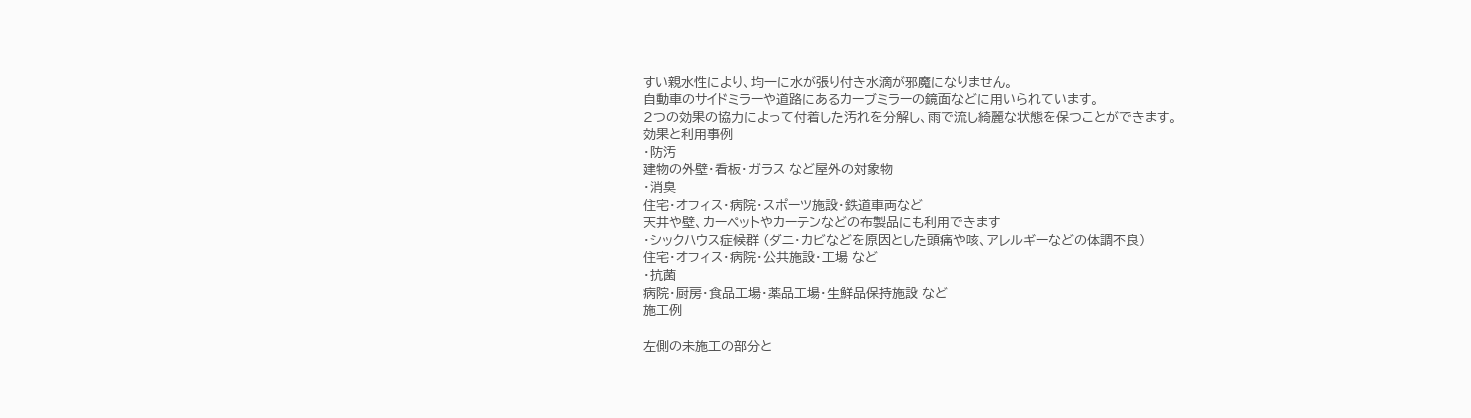すい親水性により、均一に水が張り付き水滴が邪魔になりません。
自動車のサイドミラーや道路にあるカーブミラーの鏡面などに用いられています。
2つの効果の協力によって付着した汚れを分解し、雨で流し綺麗な状態を保つことができます。
効果と利用事例
・防汚
建物の外壁・看板・ガラス など屋外の対象物
・消臭
住宅・オフィス・病院・スポーツ施設・鉄道車両など
天井や壁、カーペットやカーテンなどの布製品にも利用できます
・シックハウス症候群 (ダニ・カビなどを原因とした頭痛や咳、アレルギーなどの体調不良)
住宅・オフィス・病院・公共施設・工場 など
・抗菌
病院・厨房・食品工場・薬品工場・生鮮品保持施設 など
施工例

左側の未施工の部分と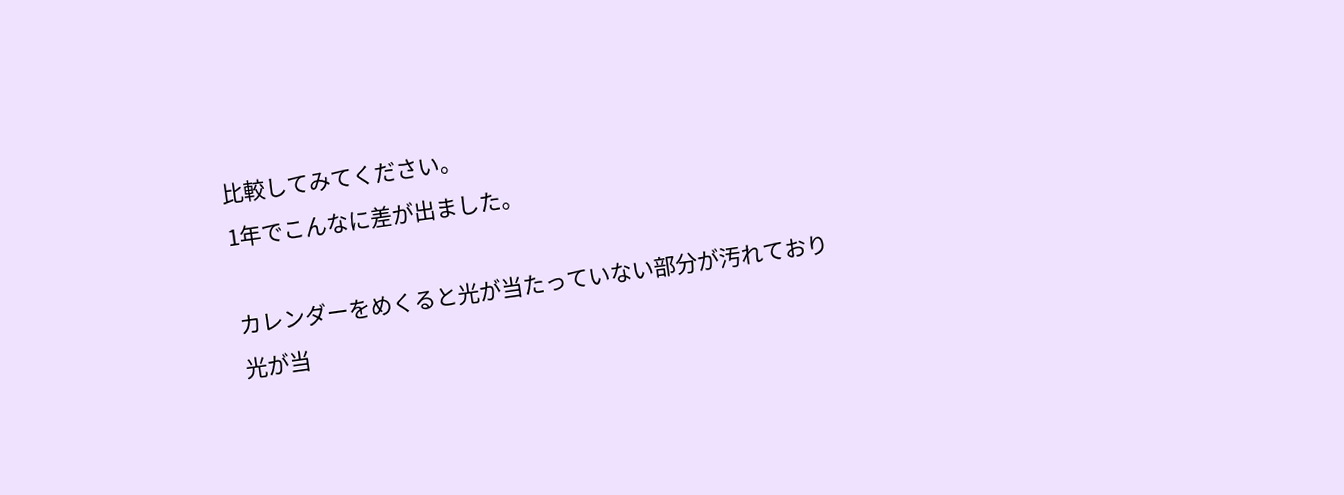比較してみてください。
1年でこんなに差が出ました。

カレンダーをめくると光が当たっていない部分が汚れており
光が当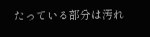たっている部分は汚れ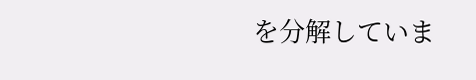を分解していま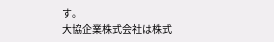す。
大協企業株式会社は株式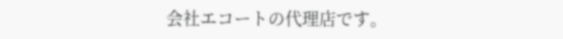会社エコートの代理店です。